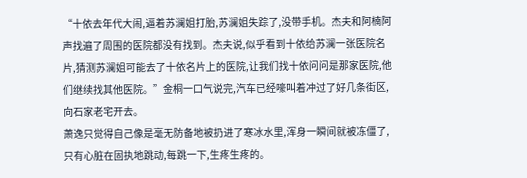“十依去年代大闹,逼着苏澜姐打胎,苏澜姐失踪了,没带手机。杰夫和阿楠阿声找遍了周围的医院都没有找到。杰夫说,似乎看到十依给苏澜一张医院名片,猜测苏澜姐可能去了十依名片上的医院,让我们找十依问问是那家医院,他们继续找其他医院。”金桐一口气说完,汽车已经嚎叫着冲过了好几条街区,向石家老宅开去。
萧逸只觉得自己像是毫无防备地被扔进了寒冰水里,浑身一瞬间就被冻僵了,只有心脏在固执地跳动,每跳一下,生疼生疼的。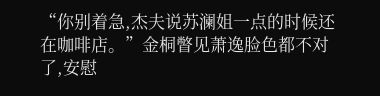“你别着急,杰夫说苏澜姐一点的时候还在咖啡店。”金桐瞥见萧逸脸色都不对了,安慰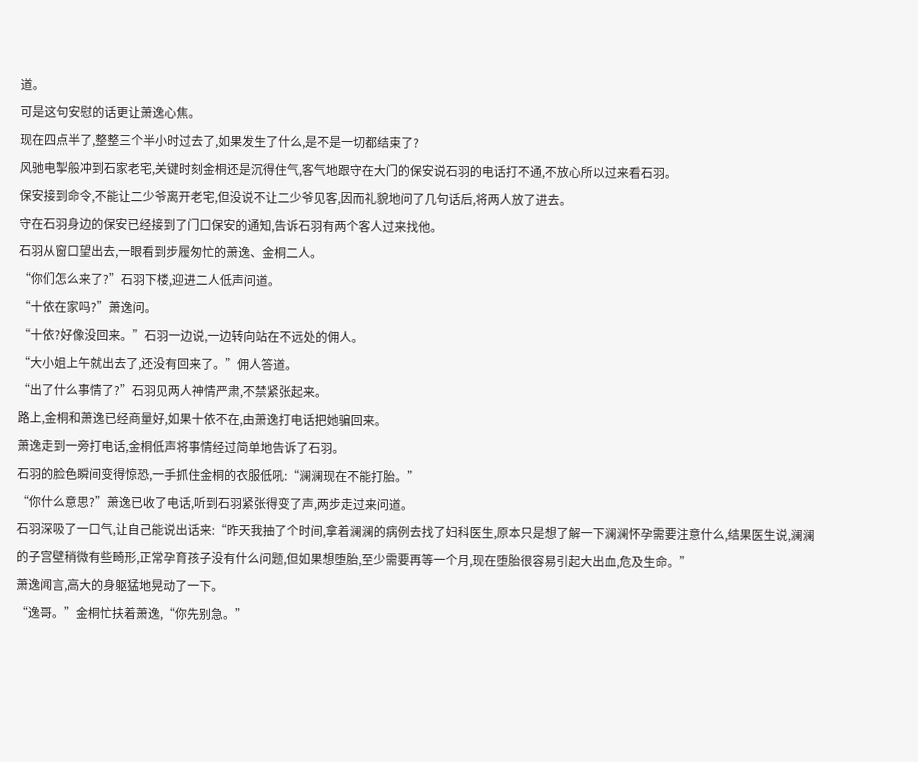道。
可是这句安慰的话更让萧逸心焦。
现在四点半了,整整三个半小时过去了,如果发生了什么,是不是一切都结束了?
风驰电掣般冲到石家老宅,关键时刻金桐还是沉得住气,客气地跟守在大门的保安说石羽的电话打不通,不放心所以过来看石羽。
保安接到命令,不能让二少爷离开老宅,但没说不让二少爷见客,因而礼貌地问了几句话后,将两人放了进去。
守在石羽身边的保安已经接到了门口保安的通知,告诉石羽有两个客人过来找他。
石羽从窗口望出去,一眼看到步履匆忙的萧逸、金桐二人。
“你们怎么来了?”石羽下楼,迎进二人低声问道。
“十依在家吗?”萧逸问。
“十依?好像没回来。”石羽一边说,一边转向站在不远处的佣人。
“大小姐上午就出去了,还没有回来了。”佣人答道。
“出了什么事情了?”石羽见两人神情严肃,不禁紧张起来。
路上,金桐和萧逸已经商量好,如果十依不在,由萧逸打电话把她骗回来。
萧逸走到一旁打电话,金桐低声将事情经过简单地告诉了石羽。
石羽的脸色瞬间变得惊恐,一手抓住金桐的衣服低吼:“澜澜现在不能打胎。”
“你什么意思?”萧逸已收了电话,听到石羽紧张得变了声,两步走过来问道。
石羽深吸了一口气,让自己能说出话来:“昨天我抽了个时间,拿着澜澜的病例去找了妇科医生,原本只是想了解一下澜澜怀孕需要注意什么,结果医生说,澜澜的子宫壁稍微有些畸形,正常孕育孩子没有什么问题,但如果想堕胎,至少需要再等一个月,现在堕胎很容易引起大出血,危及生命。”
萧逸闻言,高大的身躯猛地晃动了一下。
“逸哥。”金桐忙扶着萧逸,“你先别急。”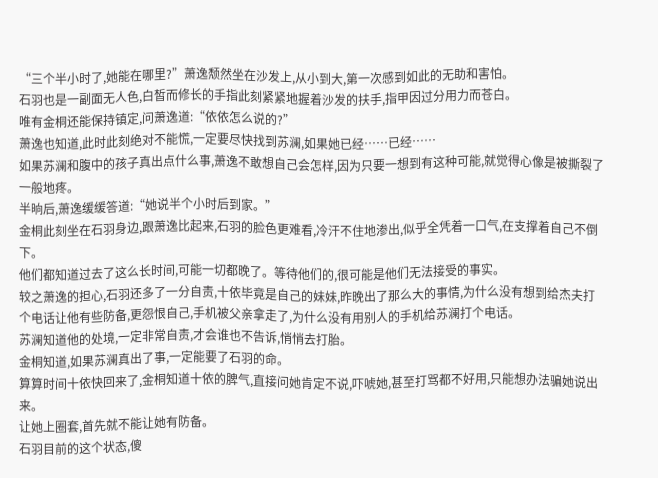“三个半小时了,她能在哪里?”萧逸颓然坐在沙发上,从小到大,第一次感到如此的无助和害怕。
石羽也是一副面无人色,白皙而修长的手指此刻紧紧地握着沙发的扶手,指甲因过分用力而苍白。
唯有金桐还能保持镇定,问萧逸道:“依依怎么说的?”
萧逸也知道,此时此刻绝对不能慌,一定要尽快找到苏澜,如果她已经……已经……
如果苏澜和腹中的孩子真出点什么事,萧逸不敢想自己会怎样,因为只要一想到有这种可能,就觉得心像是被撕裂了一般地疼。
半晌后,萧逸缓缓答道:“她说半个小时后到家。”
金桐此刻坐在石羽身边,跟萧逸比起来,石羽的脸色更难看,冷汗不住地渗出,似乎全凭着一口气,在支撑着自己不倒下。
他们都知道过去了这么长时间,可能一切都晚了。等待他们的,很可能是他们无法接受的事实。
较之萧逸的担心,石羽还多了一分自责,十依毕竟是自己的妹妹,昨晚出了那么大的事情,为什么没有想到给杰夫打个电话让他有些防备,更怨恨自己,手机被父亲拿走了,为什么没有用别人的手机给苏澜打个电话。
苏澜知道他的处境,一定非常自责,才会谁也不告诉,悄悄去打胎。
金桐知道,如果苏澜真出了事,一定能要了石羽的命。
算算时间十依快回来了,金桐知道十依的脾气,直接问她肯定不说,吓唬她,甚至打骂都不好用,只能想办法骗她说出来。
让她上圈套,首先就不能让她有防备。
石羽目前的这个状态,傻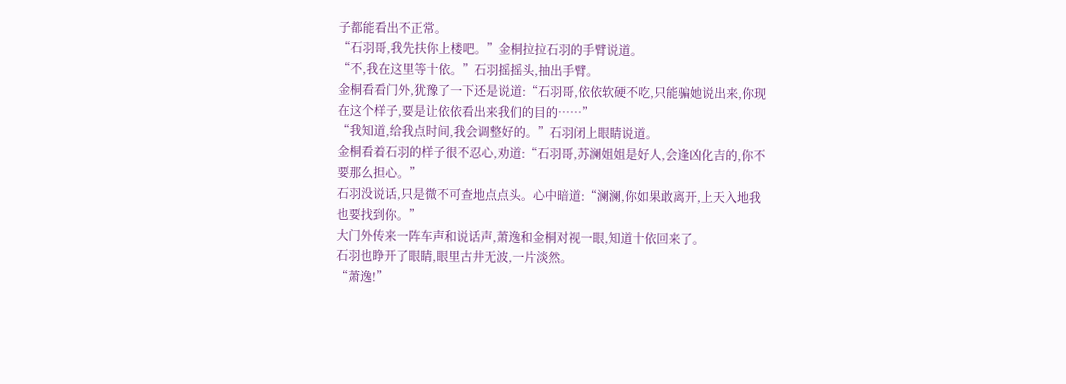子都能看出不正常。
“石羽哥,我先扶你上楼吧。”金桐拉拉石羽的手臂说道。
“不,我在这里等十依。”石羽摇摇头,抽出手臂。
金桐看看门外,犹豫了一下还是说道:“石羽哥,依依软硬不吃,只能骗她说出来,你现在这个样子,要是让依依看出来我们的目的……”
“我知道,给我点时间,我会调整好的。”石羽闭上眼睛说道。
金桐看着石羽的样子很不忍心,劝道:“石羽哥,苏澜姐姐是好人,会逢凶化吉的,你不要那么担心。”
石羽没说话,只是微不可查地点点头。心中暗道:“澜澜,你如果敢离开,上天入地我也要找到你。”
大门外传来一阵车声和说话声,萧逸和金桐对视一眼,知道十依回来了。
石羽也睁开了眼睛,眼里古井无波,一片淡然。
“萧逸!”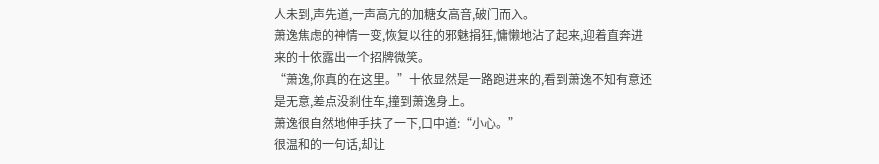人未到,声先道,一声高亢的加糖女高音,破门而入。
萧逸焦虑的神情一变,恢复以往的邪魅捐狂,慵懒地沾了起来,迎着直奔进来的十依露出一个招牌微笑。
“萧逸,你真的在这里。”十依显然是一路跑进来的,看到萧逸不知有意还是无意,差点没刹住车,撞到萧逸身上。
萧逸很自然地伸手扶了一下,口中道:“小心。”
很温和的一句话,却让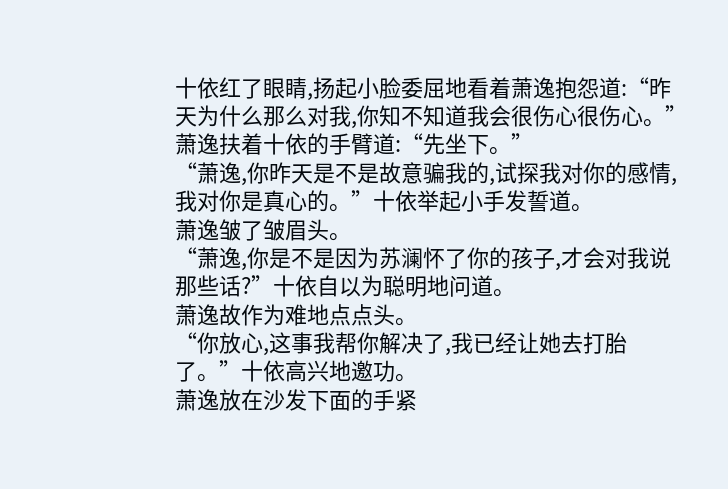十依红了眼睛,扬起小脸委屈地看着萧逸抱怨道:“昨天为什么那么对我,你知不知道我会很伤心很伤心。”
萧逸扶着十依的手臂道:“先坐下。”
“萧逸,你昨天是不是故意骗我的,试探我对你的感情,我对你是真心的。”十依举起小手发誓道。
萧逸皱了皱眉头。
“萧逸,你是不是因为苏澜怀了你的孩子,才会对我说那些话?”十依自以为聪明地问道。
萧逸故作为难地点点头。
“你放心,这事我帮你解决了,我已经让她去打胎了。”十依高兴地邀功。
萧逸放在沙发下面的手紧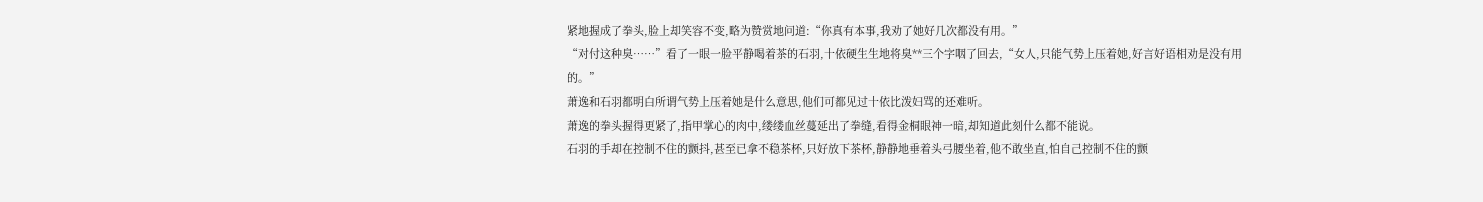紧地握成了拳头,脸上却笑容不变,略为赞赏地问道:“你真有本事,我劝了她好几次都没有用。”
“对付这种臭……”看了一眼一脸平静喝着茶的石羽,十依硬生生地将臭**三个字咽了回去,“女人,只能气势上压着她,好言好语相劝是没有用的。”
萧逸和石羽都明白所谓气势上压着她是什么意思,他们可都见过十依比泼妇骂的还难听。
萧逸的拳头握得更紧了,指甲掌心的肉中,缕缕血丝蔓延出了拳缝,看得金桐眼神一暗,却知道此刻什么都不能说。
石羽的手却在控制不住的颤抖,甚至已拿不稳茶杯,只好放下茶杯,静静地垂着头弓腰坐着,他不敢坐直,怕自己控制不住的颤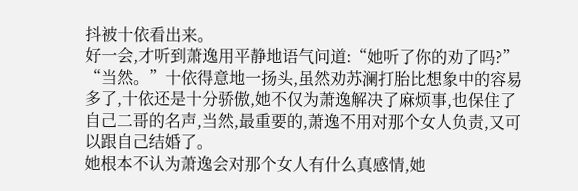抖被十依看出来。
好一会,才听到萧逸用平静地语气问道:“她听了你的劝了吗?”
“当然。”十依得意地一扬头,虽然劝苏澜打胎比想象中的容易多了,十依还是十分骄傲,她不仅为萧逸解决了麻烦事,也保住了自己二哥的名声,当然,最重要的,萧逸不用对那个女人负责,又可以跟自己结婚了。
她根本不认为萧逸会对那个女人有什么真感情,她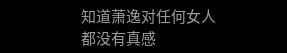知道萧逸对任何女人都没有真感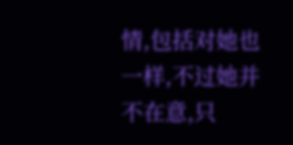情,包括对她也一样,不过她并不在意,只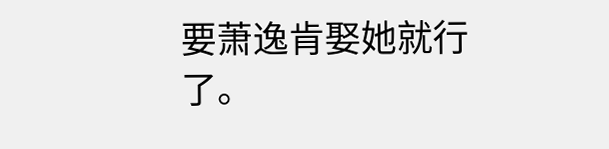要萧逸肯娶她就行了。